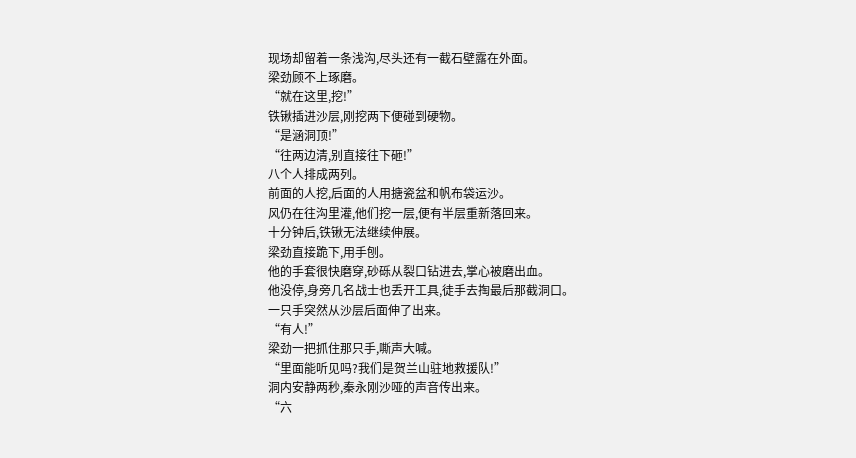现场却留着一条浅沟,尽头还有一截石壁露在外面。
梁劲顾不上琢磨。
“就在这里,挖!”
铁锹插进沙层,刚挖两下便碰到硬物。
“是涵洞顶!”
“往两边清,别直接往下砸!”
八个人排成两列。
前面的人挖,后面的人用搪瓷盆和帆布袋运沙。
风仍在往沟里灌,他们挖一层,便有半层重新落回来。
十分钟后,铁锹无法继续伸展。
梁劲直接跪下,用手刨。
他的手套很快磨穿,砂砾从裂口钻进去,掌心被磨出血。
他没停,身旁几名战士也丢开工具,徒手去掏最后那截洞口。
一只手突然从沙层后面伸了出来。
“有人!”
梁劲一把抓住那只手,嘶声大喊。
“里面能听见吗?我们是贺兰山驻地救援队!”
洞内安静两秒,秦永刚沙哑的声音传出来。
“六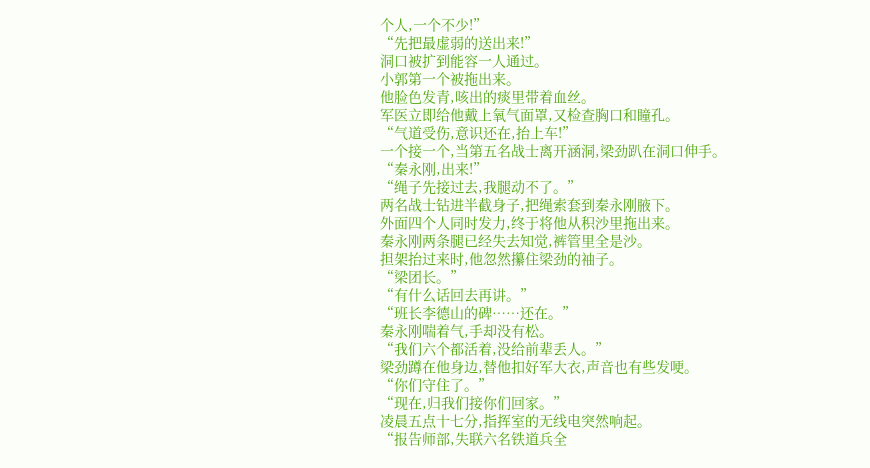个人,一个不少!”
“先把最虚弱的送出来!”
洞口被扩到能容一人通过。
小郭第一个被拖出来。
他脸色发青,咳出的痰里带着血丝。
军医立即给他戴上氧气面罩,又检查胸口和瞳孔。
“气道受伤,意识还在,抬上车!”
一个接一个,当第五名战士离开涵洞,梁劲趴在洞口伸手。
“秦永刚,出来!”
“绳子先接过去,我腿动不了。”
两名战士钻进半截身子,把绳索套到秦永刚腋下。
外面四个人同时发力,终于将他从积沙里拖出来。
秦永刚两条腿已经失去知觉,裤管里全是沙。
担架抬过来时,他忽然攥住梁劲的袖子。
“梁团长。”
“有什么话回去再讲。”
“班长李德山的碑……还在。”
秦永刚喘着气,手却没有松。
“我们六个都活着,没给前辈丢人。”
梁劲蹲在他身边,替他扣好军大衣,声音也有些发哽。
“你们守住了。”
“现在,归我们接你们回家。”
凌晨五点十七分,指挥室的无线电突然响起。
“报告师部,失联六名铁道兵全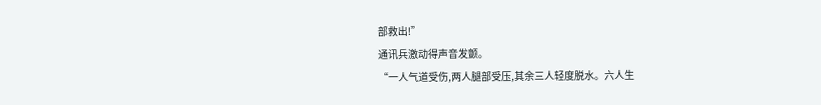部救出!”
通讯兵激动得声音发颤。
“一人气道受伤,两人腿部受压,其余三人轻度脱水。六人生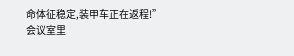命体征稳定,装甲车正在返程!”
会议室里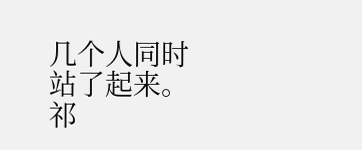几个人同时站了起来。
祁